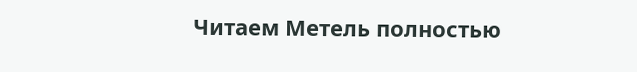Читаем Метель полностью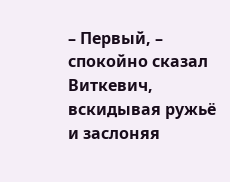– Первый, – спокойно сказал Виткевич, вскидывая ружьё и заслоняя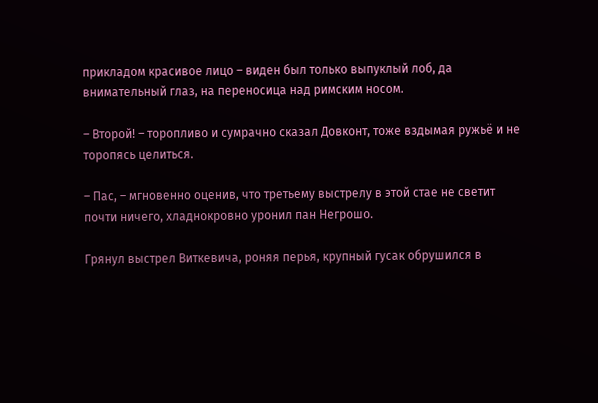прикладом красивое лицо – виден был только выпуклый лоб, да внимательный глаз, на переносица над римским носом.

– Второй! – торопливо и сумрачно сказал Довконт, тоже вздымая ружьё и не торопясь целиться.

– Пас, – мгновенно оценив, что третьему выстрелу в этой стае не светит почти ничего, хладнокровно уронил пан Негрошо.

Грянул выстрел Виткевича, роняя перья, крупный гусак обрушился в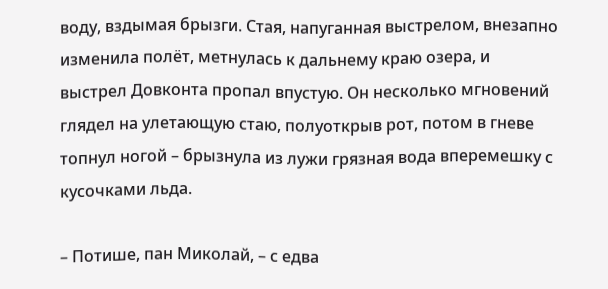воду, вздымая брызги. Стая, напуганная выстрелом, внезапно изменила полёт, метнулась к дальнему краю озера, и выстрел Довконта пропал впустую. Он несколько мгновений глядел на улетающую стаю, полуоткрыв рот, потом в гневе топнул ногой – брызнула из лужи грязная вода вперемешку с кусочками льда.

– Потише, пан Миколай, – с едва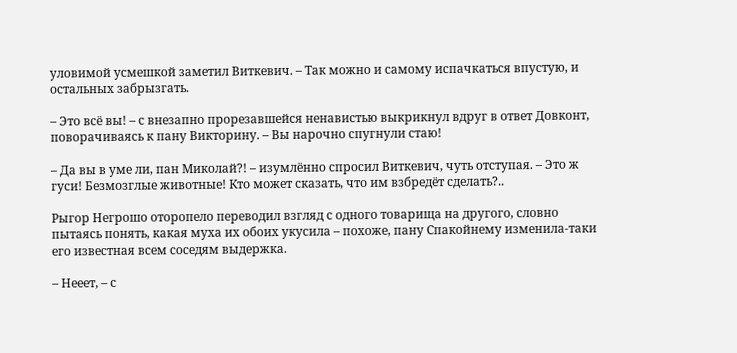уловимой усмешкой заметил Виткевич. – Так можно и самому испачкаться впустую, и остальных забрызгать.

– Это всё вы! – с внезапно прорезавшейся ненавистью выкрикнул вдруг в ответ Довконт, поворачиваясь к пану Викторину. – Вы нарочно спугнули стаю!

– Да вы в уме ли, пан Миколай?! – изумлённо спросил Виткевич, чуть отступая. – Это ж гуси! Безмозглые животные! Кто может сказать, что им взбредёт сделать?..

Рыгор Негрошо оторопело переводил взгляд с одного товарища на другого, словно пытаясь понять, какая муха их обоих укусила – похоже, пану Спакойнему изменила-таки его известная всем соседям выдержка.

– Нееет, – с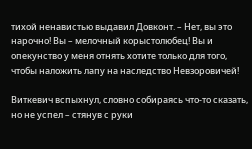тихой ненавистью выдавил Довконт. – Нет, вы это нарочно! Вы – мелочный корыстолюбец! Вы и опекунство у меня отнять хотите только для того, чтобы наложить лапу на наследство Невзоровичей!

Виткевич вспыхнул, словно собираясь что-то сказать, но не успел – стянув с руки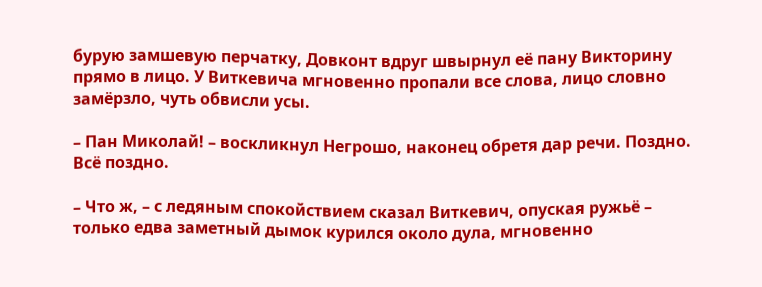бурую замшевую перчатку, Довконт вдруг швырнул её пану Викторину прямо в лицо. У Виткевича мгновенно пропали все слова, лицо словно замёрзло, чуть обвисли усы.

– Пан Миколай! – воскликнул Негрошо, наконец обретя дар речи. Поздно. Всё поздно.

– Что ж, – с ледяным спокойствием сказал Виткевич, опуская ружьё – только едва заметный дымок курился около дула, мгновенно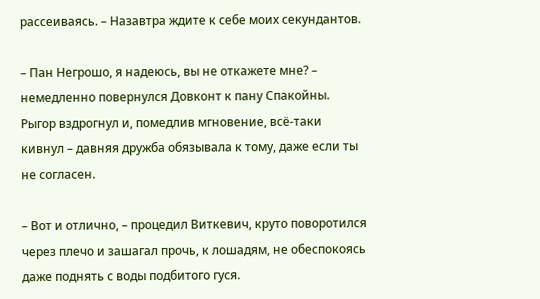рассеиваясь. – Назавтра ждите к себе моих секундантов.

– Пан Негрошо, я надеюсь, вы не откажете мне? – немедленно повернулся Довконт к пану Спакойны. Рыгор вздрогнул и, помедлив мгновение, всё-таки кивнул – давняя дружба обязывала к тому, даже если ты не согласен.

– Вот и отлично, – процедил Виткевич, круто поворотился через плечо и зашагал прочь, к лошадям, не обеспокоясь даже поднять с воды подбитого гуся.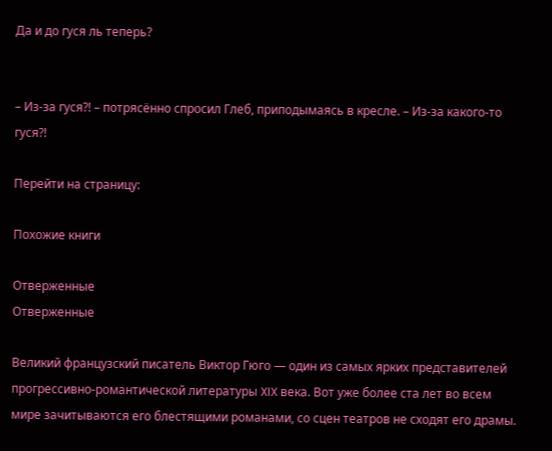Да и до гуся ль теперь?


– Из-за гуся?! – потрясённо спросил Глеб, приподымаясь в кресле. – Из-за какого-то гуся?!

Перейти на страницу:

Похожие книги

Отверженные
Отверженные

Великий французский писатель Виктор Гюго — один из самых ярких представителей прогрессивно-романтической литературы XIX века. Вот уже более ста лет во всем мире зачитываются его блестящими романами, со сцен театров не сходят его драмы.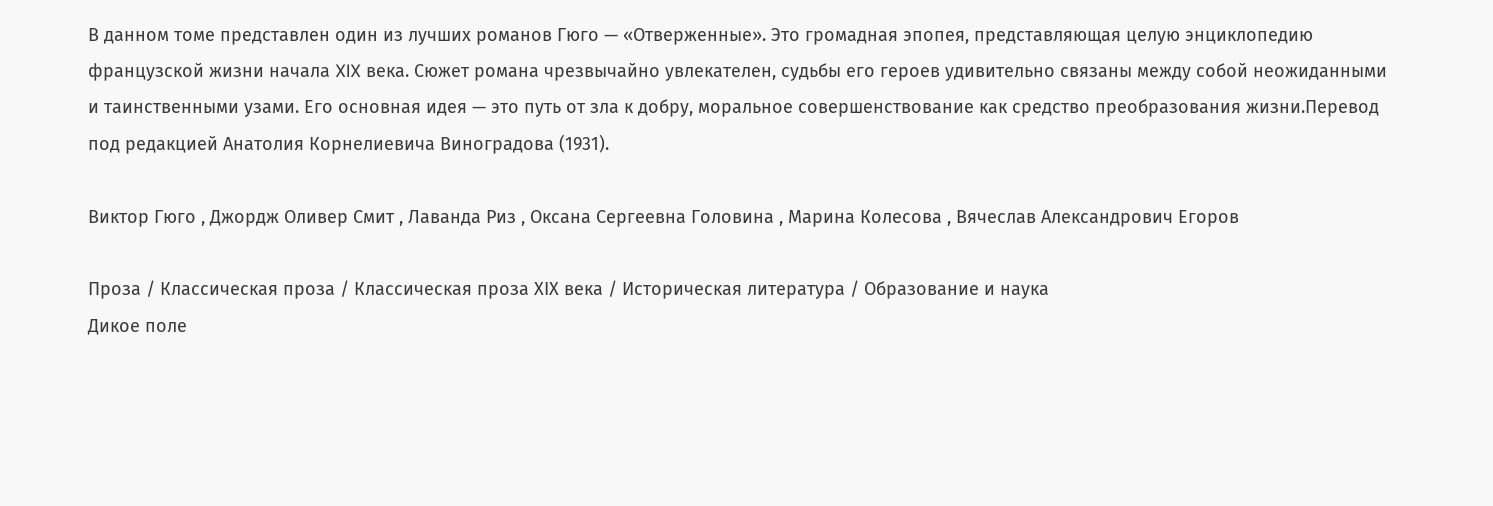В данном томе представлен один из лучших романов Гюго — «Отверженные». Это громадная эпопея, представляющая целую энциклопедию французской жизни начала XIX века. Сюжет романа чрезвычайно увлекателен, судьбы его героев удивительно связаны между собой неожиданными и таинственными узами. Его основная идея — это путь от зла к добру, моральное совершенствование как средство преобразования жизни.Перевод под редакцией Анатолия Корнелиевича Виноградова (1931).

Виктор Гюго , Джордж Оливер Смит , Лаванда Риз , Оксана Сергеевна Головина , Марина Колесова , Вячеслав Александрович Егоров

Проза / Классическая проза / Классическая проза ХIX века / Историческая литература / Образование и наука
Дикое поле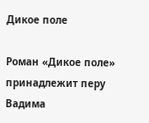Дикое поле

Роман «Дикое поле» принадлежит перу Вадима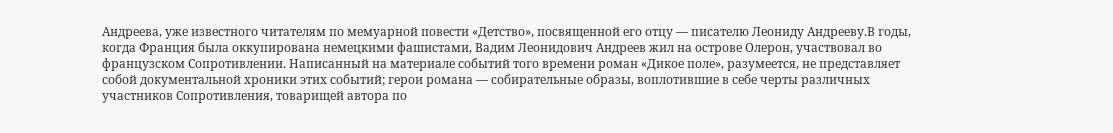Андреева, уже известного читателям по мемуарной повести «Детство», посвященной его отцу — писателю Леониду Андрееву.В годы, когда Франция была оккупирована немецкими фашистами, Вадим Леонидович Андреев жил на острове Олерон, участвовал во французском Сопротивлении. Написанный на материале событий того времени роман «Дикое поле», разумеется, не представляет собой документальной хроники этих событий; герои романа — собирательные образы, воплотившие в себе черты различных участников Сопротивления, товарищей автора по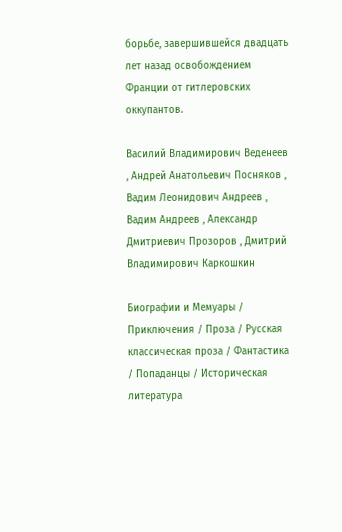борьбе, завершившейся двадцать лет назад освобождением Франции от гитлеровских оккупантов.

Василий Владимирович Веденеев , Андрей Анатольевич Посняков , Вадим Леонидович Андреев , Вадим Андреев , Александр Дмитриевич Прозоров , Дмитрий Владимирович Каркошкин

Биографии и Мемуары / Приключения / Проза / Русская классическая проза / Фантастика / Попаданцы / Историческая литература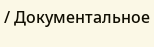/ Документальное